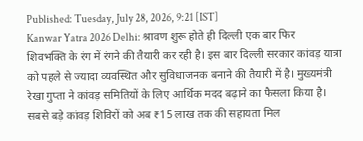Published: Tuesday, July 28, 2026, 9:21 [IST]
Kanwar Yatra 2026 Delhi: श्रावण शुरू होते ही दिल्ली एक बार फिर शिवभक्ति के रंग में रंगने की तैयारी कर रही है। इस बार दिल्ली सरकार कांवड़ यात्रा को पहले से ज्यादा व्यवस्थित और सुविधाजनक बनाने की तैयारी में है। मुख्यमंत्री रेखा गुप्ता ने कांवड़ समितियों के लिए आर्थिक मदद बढ़ाने का फैसला किया है।
सबसे बड़े कांवड़ शिविरों को अब ₹15 लाख तक की सहायता मिल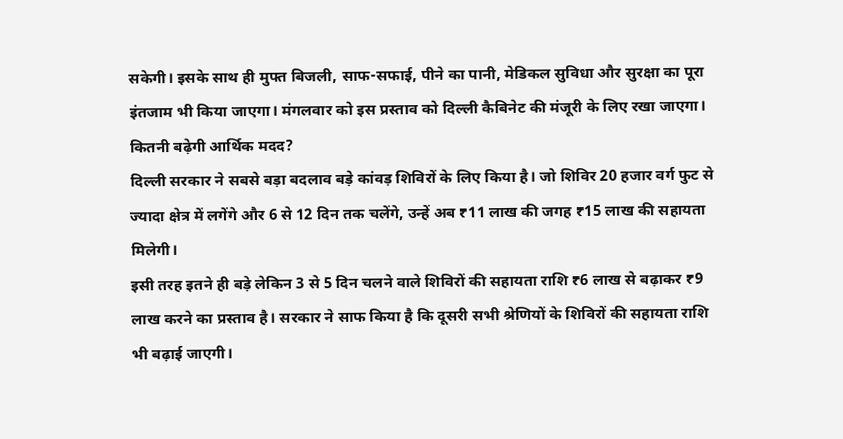सकेगी। इसके साथ ही मुफ्त बिजली, साफ-सफाई, पीने का पानी, मेडिकल सुविधा और सुरक्षा का पूरा इंतजाम भी किया जाएगा। मंगलवार को इस प्रस्ताव को दिल्ली कैबिनेट की मंजूरी के लिए रखा जाएगा।
कितनी बढ़ेगी आर्थिक मदद?
दिल्ली सरकार ने सबसे बड़ा बदलाव बड़े कांवड़ शिविरों के लिए किया है। जो शिविर 20 हजार वर्ग फुट से ज्यादा क्षेत्र में लगेंगे और 6 से 12 दिन तक चलेंगे, उन्हें अब ₹11 लाख की जगह ₹15 लाख की सहायता मिलेगी।
इसी तरह इतने ही बड़े लेकिन 3 से 5 दिन चलने वाले शिविरों की सहायता राशि ₹6 लाख से बढ़ाकर ₹9 लाख करने का प्रस्ताव है। सरकार ने साफ किया है कि दूसरी सभी श्रेणियों के शिविरों की सहायता राशि भी बढ़ाई जाएगी।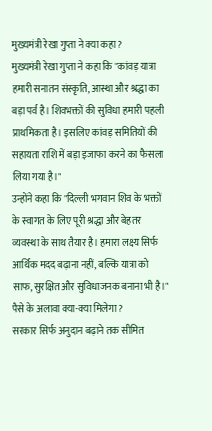मुख्यमंत्री रेखा गुप्ता ने क्या कहा?
मुख्यमंत्री रेखा गुप्ता ने कहा कि "कांवड़ यात्रा हमारी सनातन संस्कृति, आस्था और श्रद्धा का बड़ा पर्व है। शिवभक्तों की सुविधा हमारी पहली प्राथमिकता है। इसलिए कांवड़ समितियों की सहायता राशि में बड़ा इजाफा करने का फैसला लिया गया है।"
उन्होंने कहा कि "दिल्ली भगवान शिव के भक्तों के स्वागत के लिए पूरी श्रद्धा और बेहतर व्यवस्था के साथ तैयार है। हमारा लक्ष्य सिर्फ आर्थिक मदद बढ़ाना नहीं, बल्कि यात्रा को साफ, सुरक्षित और सुविधाजनक बनाना भी है।"
पैसे के अलावा क्या-क्या मिलेगा?
सरकार सिर्फ अनुदान बढ़ाने तक सीमित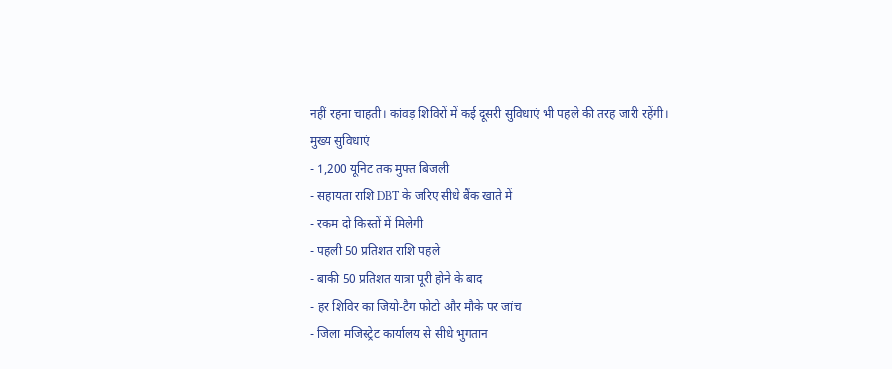नहीं रहना चाहती। कांवड़ शिविरों में कई दूसरी सुविधाएं भी पहले की तरह जारी रहेंगी।
मुख्य सुविधाएं
- 1,200 यूनिट तक मुफ्त बिजली
- सहायता राशि DBT के जरिए सीधे बैंक खाते में
- रकम दो किस्तों में मिलेगी
- पहली 50 प्रतिशत राशि पहले
- बाकी 50 प्रतिशत यात्रा पूरी होने के बाद
- हर शिविर का जियो-टैग फोटो और मौके पर जांच
- जिला मजिस्ट्रेट कार्यालय से सीधे भुगतान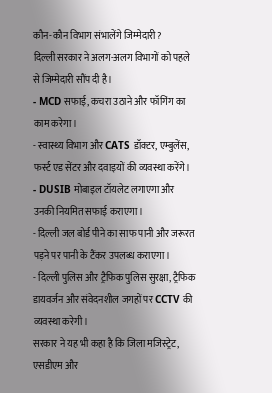कौन-कौन विभाग संभालेंगे जिम्मेदारी?
दिल्ली सरकार ने अलग-अलग विभागों को पहले से जिम्मेदारी सौंप दी है।
- MCD सफाई, कचरा उठाने और फॉगिंग का काम करेगा।
- स्वास्थ्य विभाग और CATS डॉक्टर, एम्बुलेंस, फर्स्ट एड सेंटर और दवाइयों की व्यवस्था करेंगे।
- DUSIB मोबाइल टॉयलेट लगाएगा और उनकी नियमित सफाई कराएगा।
- दिल्ली जल बोर्ड पीने का साफ पानी और जरूरत पड़ने पर पानी के टैंकर उपलब्ध कराएगा।
- दिल्ली पुलिस और ट्रैफिक पुलिस सुरक्षा, ट्रैफिक डायवर्जन और संवेदनशील जगहों पर CCTV की व्यवस्था करेगी।
सरकार ने यह भी कहा है कि जिला मजिस्ट्रेट, एसडीएम और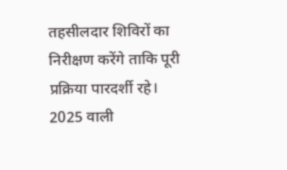तहसीलदार शिविरों का निरीक्षण करेंगे ताकि पूरी प्रक्रिया पारदर्शी रहे।
2025 वाली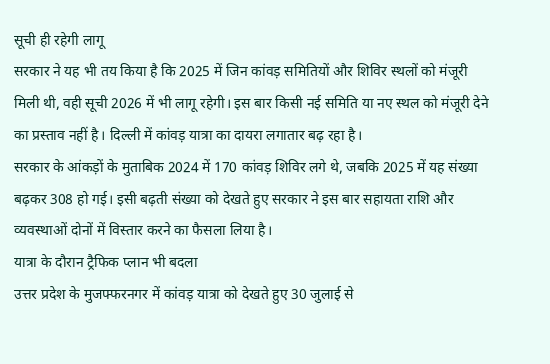सूची ही रहेगी लागू
सरकार ने यह भी तय किया है कि 2025 में जिन कांवड़ समितियों और शिविर स्थलों को मंजूरी मिली थी, वही सूची 2026 में भी लागू रहेगी। इस बार किसी नई समिति या नए स्थल को मंजूरी देने का प्रस्ताव नहीं है। दिल्ली में कांवड़ यात्रा का दायरा लगातार बढ़ रहा है।
सरकार के आंकड़ों के मुताबिक 2024 में 170 कांवड़ शिविर लगे थे, जबकि 2025 में यह संख्या बढ़कर 308 हो गई। इसी बढ़ती संख्या को देखते हुए सरकार ने इस बार सहायता राशि और व्यवस्थाओं दोनों में विस्तार करने का फैसला लिया है।
यात्रा के दौरान ट्रैफिक प्लान भी बदला
उत्तर प्रदेश के मुजफ्फरनगर में कांवड़ यात्रा को देखते हुए 30 जुलाई से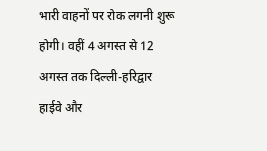भारी वाहनों पर रोक लगनी शुरू होगी। वहीं 4 अगस्त से 12 अगस्त तक दिल्ली-हरिद्वार हाईवे और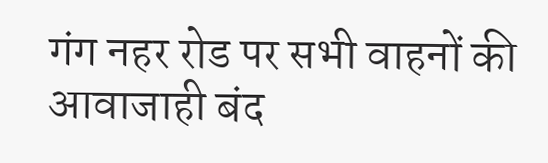गंग नहर रोड पर सभी वाहनों की आवाजाही बंद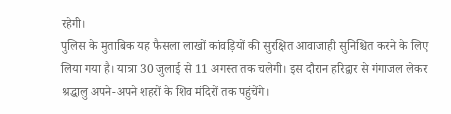रहेगी।
पुलिस के मुताबिक यह फैसला लाखों कांवड़ियों की सुरक्षित आवाजाही सुनिश्चित करने के लिए लिया गया है। यात्रा 30 जुलाई से 11 अगस्त तक चलेगी। इस दौरान हरिद्वार से गंगाजल लेकर श्रद्धालु अपने-अपने शहरों के शिव मंदिरों तक पहुंचेंगे।